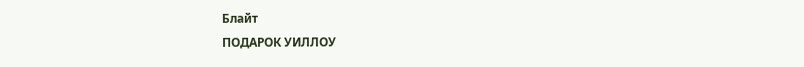Блайт
ПОДАРОК УИЛЛОУ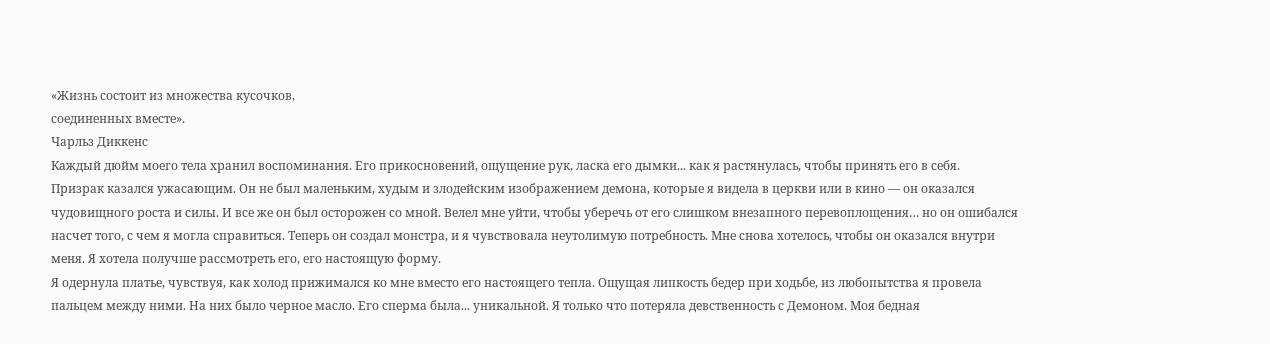«Жизнь состоит из множества кусочков,
соединенных вместе».
Чарльз Диккенс
Каждый дюйм моего тела хранил воспоминания. Его прикосновений, ощущение рук, ласка его дымки... как я растянулась, чтобы принять его в себя.
Призрак казался ужасающим. Он не был маленьким, худым и злодейским изображением демона, которые я видела в церкви или в кино — он оказался чудовищного роста и силы. И все же он был осторожен со мной. Велел мне уйти, чтобы уберечь от его слишком внезапного перевоплощения… но он ошибался насчет того, с чем я могла справиться. Теперь он создал монстра, и я чувствовала неутолимую потребность. Мне снова хотелось, чтобы он оказался внутри меня. Я хотела получше рассмотреть его, его настоящую форму.
Я одернула платье, чувствуя, как холод прижимался ко мне вместо его настоящего тепла. Ощущая липкость бедер при ходьбе, из любопытства я провела пальцем между ними. На них было черное масло. Его сперма была... уникальной. Я только что потеряла девственность с Демоном. Моя бедная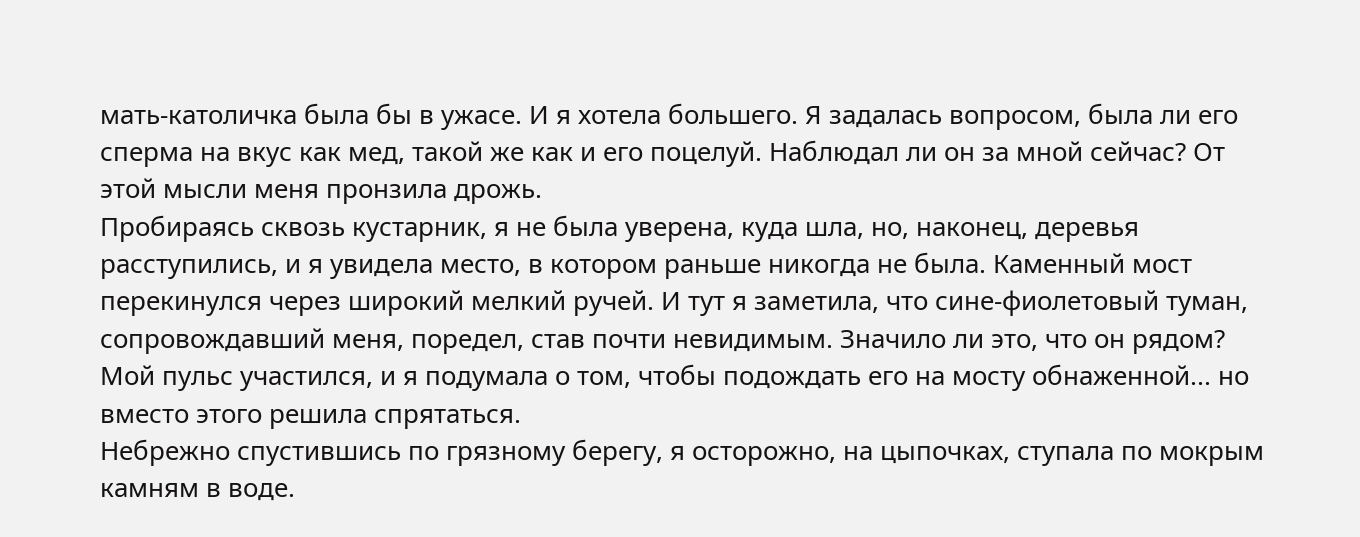мать-католичка была бы в ужасе. И я хотела большего. Я задалась вопросом, была ли его сперма на вкус как мед, такой же как и его поцелуй. Наблюдал ли он за мной сейчас? От этой мысли меня пронзила дрожь.
Пробираясь сквозь кустарник, я не была уверена, куда шла, но, наконец, деревья расступились, и я увидела место, в котором раньше никогда не была. Каменный мост перекинулся через широкий мелкий ручей. И тут я заметила, что сине-фиолетовый туман, сопровождавший меня, поредел, став почти невидимым. Значило ли это, что он рядом? Мой пульс участился, и я подумала о том, чтобы подождать его на мосту обнаженной... но вместо этого решила спрятаться.
Небрежно спустившись по грязному берегу, я осторожно, на цыпочках, ступала по мокрым камням в воде.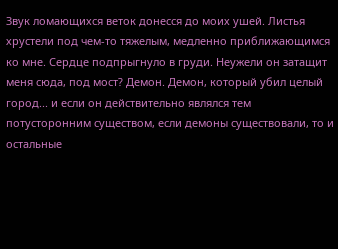Звук ломающихся веток донесся до моих ушей. Листья хрустели под чем-то тяжелым, медленно приближающимся ко мне. Сердце подпрыгнуло в груди. Неужели он затащит меня сюда, под мост? Демон. Демон, который убил целый город... и если он действительно являлся тем потусторонним существом, если демоны существовали, то и остальные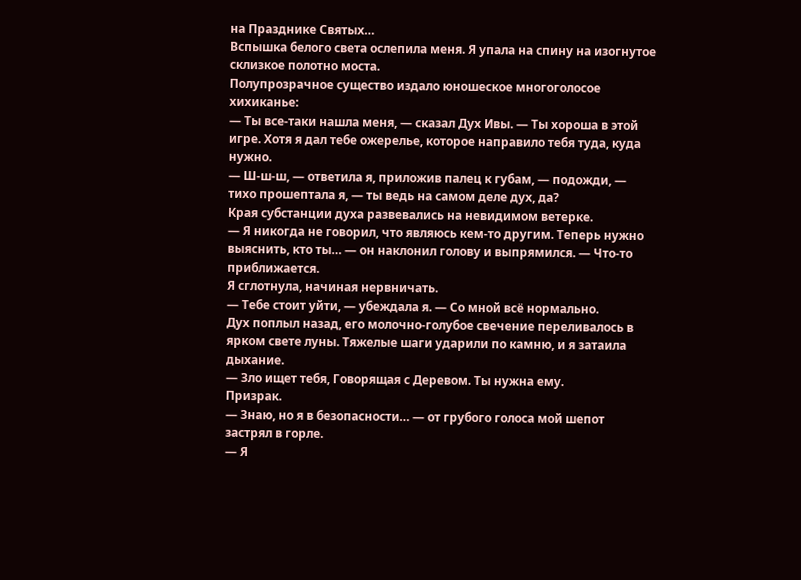на Празднике Святых…
Вспышка белого света ослепила меня. Я упала на спину на изогнутое склизкое полотно моста.
Полупрозрачное существо издало юношеское многоголосое хихиканье:
— Ты все-таки нашла меня, — сказал Дух Ивы. — Ты хороша в этой игре. Хотя я дал тебе ожерелье, которое направило тебя туда, куда нужно.
— Ш-ш-ш, — ответила я, приложив палец к губам, — подожди, — тихо прошептала я, — ты ведь на самом деле дух, да?
Края субстанции духа развевались на невидимом ветерке.
— Я никогда не говорил, что являюсь кем-то другим. Теперь нужно выяснить, кто ты… — он наклонил голову и выпрямился. — Что-то приближается.
Я сглотнула, начиная нервничать.
— Тебе стоит уйти, — убеждала я. — Со мной всё нормально.
Дух поплыл назад, его молочно-голубое свечение переливалось в ярком свете луны. Тяжелые шаги ударили по камню, и я затаила дыхание.
— Зло ищет тебя, Говорящая с Деревом. Ты нужна ему.
Призрак.
— Знаю, но я в безопасности… — от грубого голоса мой шепот застрял в горле.
— Я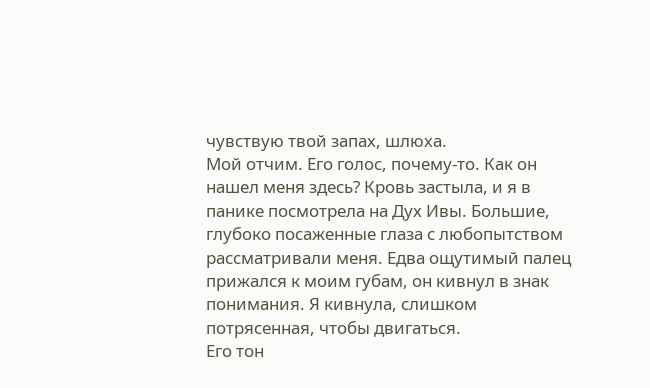чувствую твой запах, шлюха.
Мой отчим. Его голос, почему-то. Как он нашел меня здесь? Кровь застыла, и я в панике посмотрела на Дух Ивы. Большие, глубоко посаженные глаза с любопытством рассматривали меня. Едва ощутимый палец прижался к моим губам, он кивнул в знак понимания. Я кивнула, слишком потрясенная, чтобы двигаться.
Его тон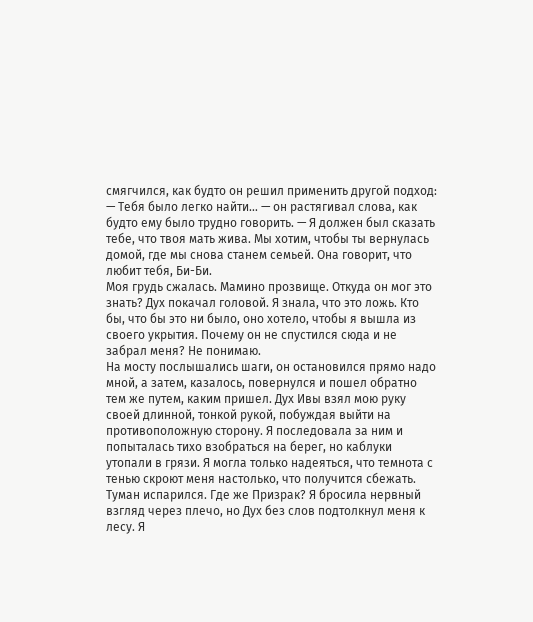смягчился, как будто он решил применить другой подход:
— Тебя было легко найти… — он растягивал слова, как будто ему было трудно говорить. — Я должен был сказать тебе, что твоя мать жива. Мы хотим, чтобы ты вернулась домой, где мы снова станем семьей. Она говорит, что любит тебя, Би-Би.
Моя грудь сжалась. Мамино прозвище. Откуда он мог это знать? Дух покачал головой. Я знала, что это ложь. Кто бы, что бы это ни было, оно хотело, чтобы я вышла из своего укрытия. Почему он не спустился сюда и не забрал меня? Не понимаю.
На мосту послышались шаги, он остановился прямо надо мной, а затем, казалось, повернулся и пошел обратно тем же путем, каким пришел. Дух Ивы взял мою руку своей длинной, тонкой рукой, побуждая выйти на противоположную сторону. Я последовала за ним и попыталась тихо взобраться на берег, но каблуки утопали в грязи. Я могла только надеяться, что темнота с тенью скроют меня настолько, что получится сбежать. Туман испарился. Где же Призрак? Я бросила нервный взгляд через плечо, но Дух без слов подтолкнул меня к лесу. Я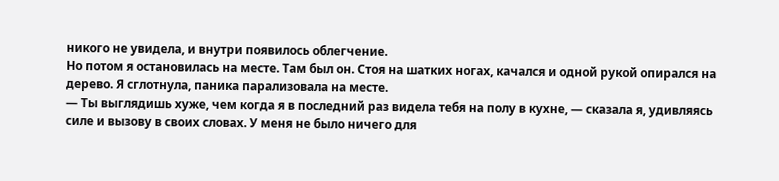никого не увидела, и внутри появилось облегчение.
Но потом я остановилась на месте. Там был он. Стоя на шатких ногах, качался и одной рукой опирался на дерево. Я сглотнула, паника парализовала на месте.
— Ты выглядишь хуже, чем когда я в последний раз видела тебя на полу в кухне, — сказала я, удивляясь силе и вызову в своих словах. У меня не было ничего для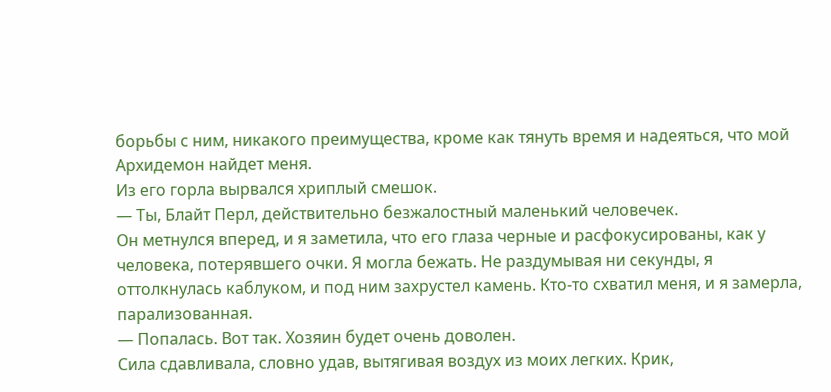борьбы с ним, никакого преимущества, кроме как тянуть время и надеяться, что мой Архидемон найдет меня.
Из его горла вырвался хриплый смешок.
— Ты, Блайт Перл, действительно безжалостный маленький человечек.
Он метнулся вперед, и я заметила, что его глаза черные и расфокусированы, как у человека, потерявшего очки. Я могла бежать. Не раздумывая ни секунды, я оттолкнулась каблуком, и под ним захрустел камень. Кто-то схватил меня, и я замерла, парализованная.
— Попалась. Вот так. Хозяин будет очень доволен.
Сила сдавливала, словно удав, вытягивая воздух из моих легких. Крик,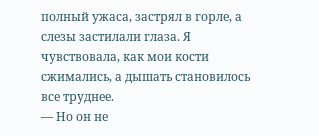полный ужаса, застрял в горле, а слезы застилали глаза. Я чувствовала, как мои кости сжимались, а дышать становилось все труднее.
— Но он не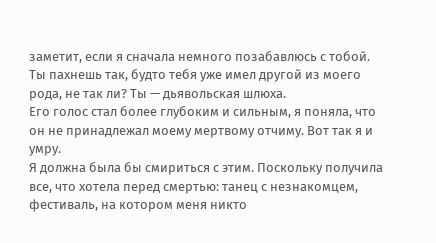заметит, если я сначала немного позабавлюсь с тобой. Ты пахнешь так, будто тебя уже имел другой из моего рода, не так ли? Ты — дьявольская шлюха.
Его голос стал более глубоким и сильным, я поняла, что он не принадлежал моему мертвому отчиму. Вот так я и умру.
Я должна была бы смириться с этим. Поскольку получила все, что хотела перед смертью: танец с незнакомцем, фестиваль, на котором меня никто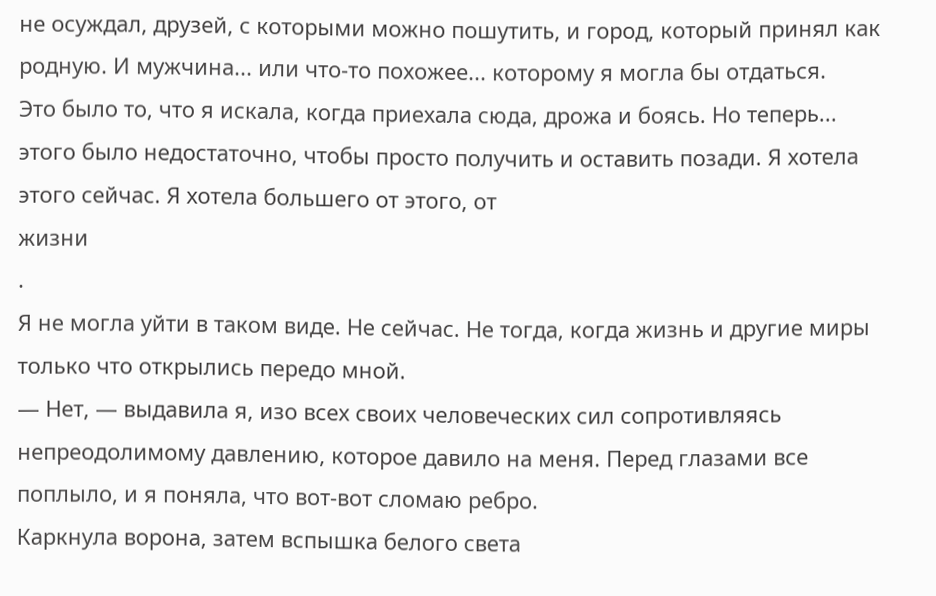не осуждал, друзей, с которыми можно пошутить, и город, который принял как родную. И мужчина... или что-то похожее... которому я могла бы отдаться.
Это было то, что я искала, когда приехала сюда, дрожа и боясь. Но теперь... этого было недостаточно, чтобы просто получить и оставить позади. Я хотела этого сейчас. Я хотела большего от этого, от
жизни
.
Я не могла уйти в таком виде. Не сейчас. Не тогда, когда жизнь и другие миры только что открылись передо мной.
— Нет, — выдавила я, изо всех своих человеческих сил сопротивляясь непреодолимому давлению, которое давило на меня. Перед глазами все поплыло, и я поняла, что вот-вот сломаю ребро.
Каркнула ворона, затем вспышка белого света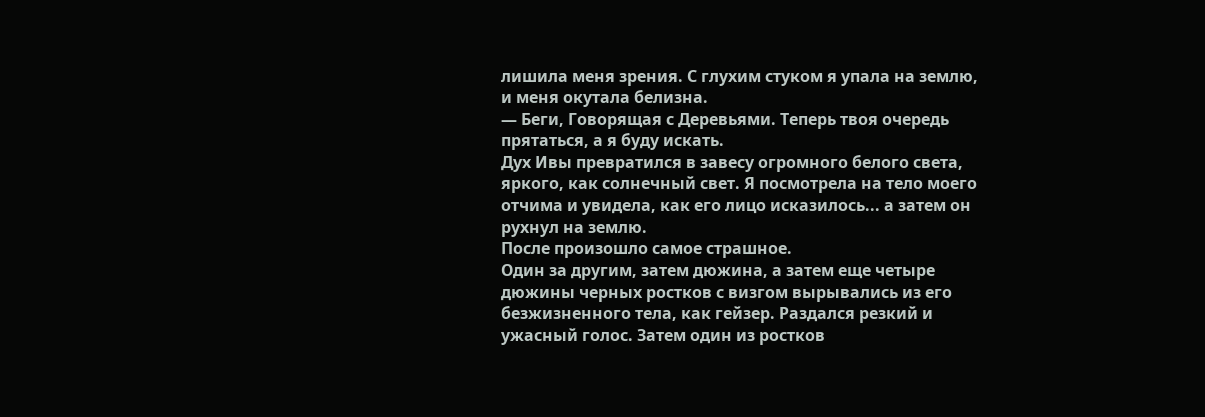лишила меня зрения. С глухим стуком я упала на землю, и меня окутала белизна.
— Беги, Говорящая с Деревьями. Теперь твоя очередь прятаться, а я буду искать.
Дух Ивы превратился в завесу огромного белого света, яркого, как солнечный свет. Я посмотрела на тело моего отчима и увидела, как его лицо исказилось... а затем он рухнул на землю.
После произошло самое страшное.
Один за другим, затем дюжина, а затем еще четыре дюжины черных ростков с визгом вырывались из его безжизненного тела, как гейзер. Раздался резкий и ужасный голос. Затем один из ростков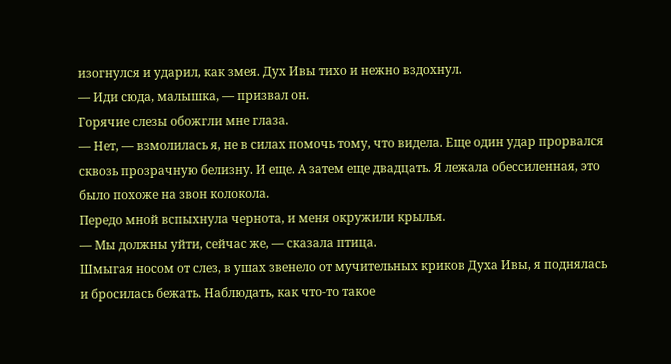изогнулся и ударил, как змея. Дух Ивы тихо и нежно вздохнул.
— Иди сюда, малышка, — призвал он.
Горячие слезы обожгли мне глаза.
— Нет, — взмолилась я, не в силах помочь тому, что видела. Еще один удар прорвался сквозь прозрачную белизну. И еще. А затем еще двадцать. Я лежала обессиленная, это было похоже на звон колокола.
Передо мной вспыхнула чернота, и меня окружили крылья.
— Мы должны уйти, сейчас же, — сказала птица.
Шмыгая носом от слез, в ушах звенело от мучительных криков Духа Ивы, я поднялась и бросилась бежать. Наблюдать, как что-то такое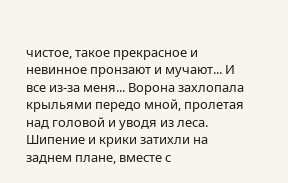чистое, такое прекрасное и невинное пронзают и мучают... И все из-за меня... Ворона захлопала крыльями передо мной, пролетая над головой и уводя из леса. Шипение и крики затихли на заднем плане, вместе с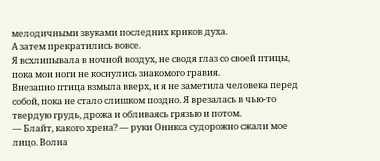мелодичными звуками последних криков духа.
А затем прекратились вовсе.
Я всхлипывала в ночной воздух, не сводя глаз со своей птицы, пока мои ноги не коснулись знакомого гравия.
Внезапно птица взмыла вверх, и я не заметила человека перед собой, пока не стало слишком поздно. Я врезалась в чью-то твердую грудь, дрожа и обливаясь грязью и потом.
— Блайт, какого хрена? — руки Оникса судорожно сжали мое лицо. Волна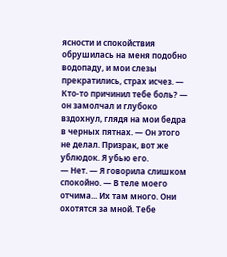ясности и спокойствия обрушилась на меня подобно водопаду, и мои слезы прекратились, страх исчез. — Кто-то причинил тебе боль? — он замолчал и глубоко вздохнул, глядя на мои бедра в черных пятнах. — Он этого не делал. Призрак, вот же ублюдок. Я убью его.
— Нет. — Я говорила слишком спокойно. — В теле моего отчима... Их там много. Они охотятся за мной. Тебе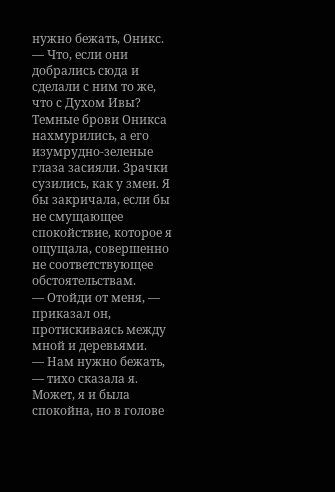нужно бежать, Оникс. — Что, если они добрались сюда и сделали с ним то же, что с Духом Ивы?
Темные брови Оникса нахмурились, а его изумрудно-зеленые глаза засияли. Зрачки сузились, как у змеи. Я бы закричала, если бы не смущающее спокойствие, которое я ощущала, совершенно не соответствующее обстоятельствам.
— Отойди от меня, — приказал он, протискиваясь между мной и деревьями.
— Нам нужно бежать, — тихо сказала я. Может, я и была спокойна, но в голове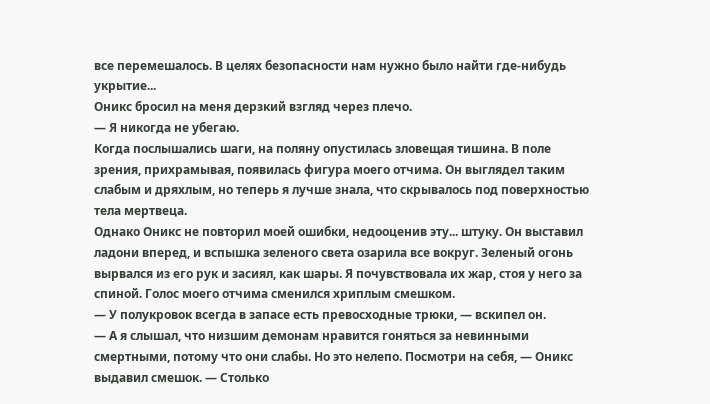все перемешалось. В целях безопасности нам нужно было найти где-нибудь укрытие...
Оникс бросил на меня дерзкий взгляд через плечо.
— Я никогда не убегаю.
Когда послышались шаги, на поляну опустилась зловещая тишина. В поле зрения, прихрамывая, появилась фигура моего отчима. Он выглядел таким слабым и дряхлым, но теперь я лучше знала, что скрывалось под поверхностью тела мертвеца.
Однако Оникс не повторил моей ошибки, недооценив эту... штуку. Он выставил ладони вперед, и вспышка зеленого света озарила все вокруг. Зеленый огонь вырвался из его рук и засиял, как шары. Я почувствовала их жар, стоя у него за спиной. Голос моего отчима сменился хриплым смешком.
— У полукровок всегда в запасе есть превосходные трюки, — вскипел он.
— А я слышал, что низшим демонам нравится гоняться за невинными смертными, потому что они слабы. Но это нелепо. Посмотри на себя, — Оникс выдавил смешок. — Столько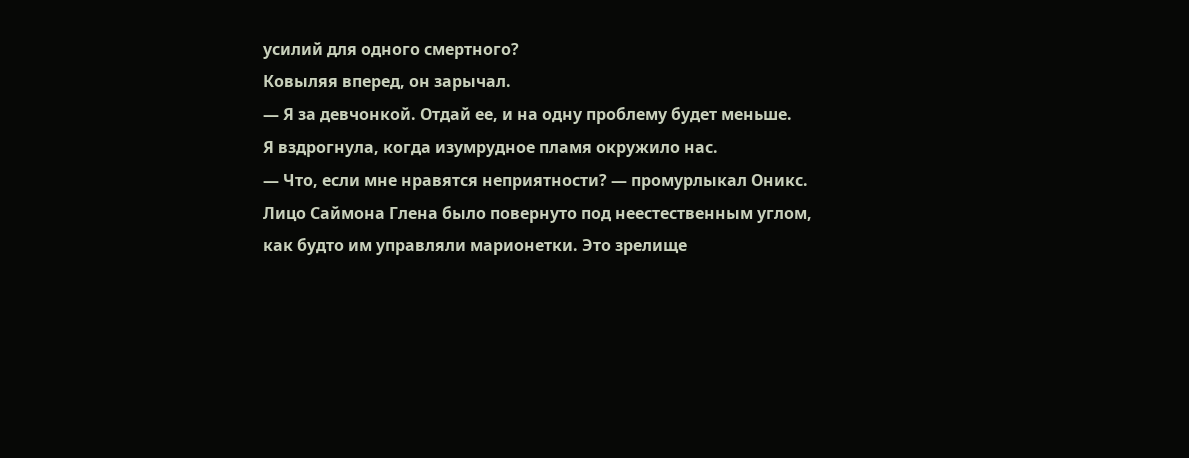усилий для одного смертного?
Ковыляя вперед, он зарычал.
— Я за девчонкой. Отдай ее, и на одну проблему будет меньше.
Я вздрогнула, когда изумрудное пламя окружило нас.
— Что, если мне нравятся неприятности? — промурлыкал Оникс.
Лицо Саймона Глена было повернуто под неестественным углом, как будто им управляли марионетки. Это зрелище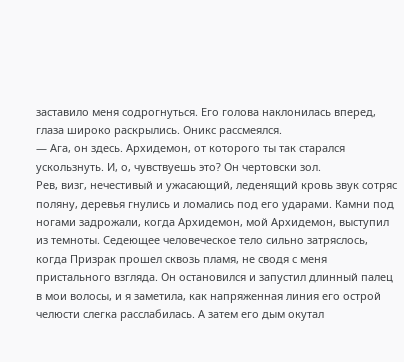заставило меня содрогнуться. Его голова наклонилась вперед, глаза широко раскрылись. Оникс рассмеялся.
— Ага, он здесь. Архидемон, от которого ты так старался ускользнуть. И, о, чувствуешь это? Он чертовски зол.
Рев, визг, нечестивый и ужасающий, леденящий кровь звук сотряс поляну, деревья гнулись и ломались под его ударами. Камни под ногами задрожали, когда Архидемон, мой Архидемон, выступил из темноты. Седеющее человеческое тело сильно затряслось, когда Призрак прошел сквозь пламя, не сводя с меня пристального взгляда. Он остановился и запустил длинный палец в мои волосы, и я заметила, как напряженная линия его острой челюсти слегка расслабилась. А затем его дым окутал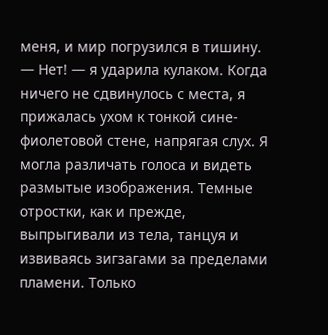меня, и мир погрузился в тишину.
— Нет! — я ударила кулаком. Когда ничего не сдвинулось с места, я прижалась ухом к тонкой сине-фиолетовой стене, напрягая слух. Я могла различать голоса и видеть размытые изображения. Темные отростки, как и прежде, выпрыгивали из тела, танцуя и извиваясь зигзагами за пределами пламени. Только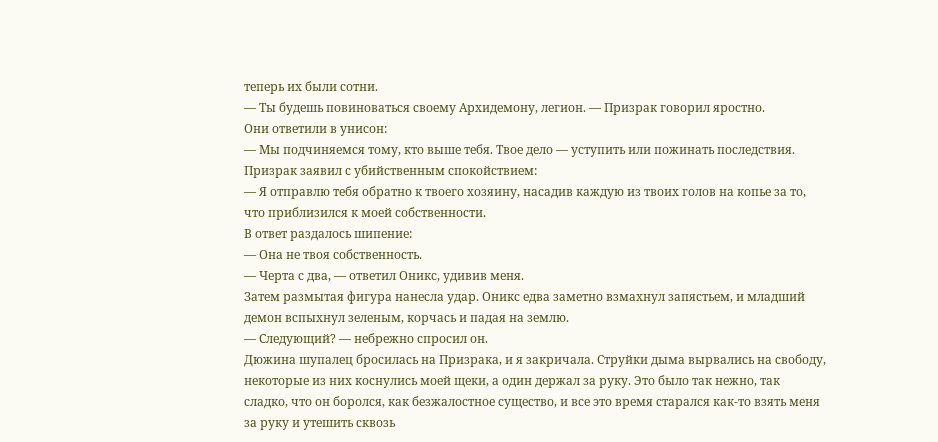теперь их были сотни.
— Ты будешь повиноваться своему Архидемону, легион. — Призрак говорил яростно.
Они ответили в унисон:
— Мы подчиняемся тому, кто выше тебя. Твое дело — уступить или пожинать последствия.
Призрак заявил с убийственным спокойствием:
— Я отправлю тебя обратно к твоего хозяину, насадив каждую из твоих голов на копье за то, что приблизился к моей собственности.
В ответ раздалось шипение:
— Она не твоя собственность.
— Черта с два, — ответил Оникс, удивив меня.
Затем размытая фигура нанесла удар. Оникс едва заметно взмахнул запястьем, и младший демон вспыхнул зеленым, корчась и падая на землю.
— Следующий? — небрежно спросил он.
Дюжина шупалец бросилась на Призрака, и я закричала. Струйки дыма вырвались на свободу, некоторые из них коснулись моей щеки, а один держал за руку. Это было так нежно, так сладко, что он боролся, как безжалостное существо, и все это время старался как-то взять меня за руку и утешить сквозь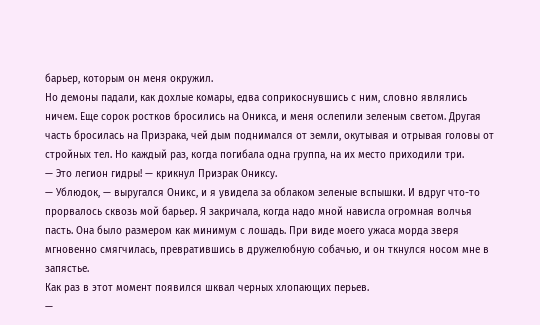барьер, которым он меня окружил.
Но демоны падали, как дохлые комары, едва соприкоснувшись с ним, словно являлись ничем. Еще сорок ростков бросились на Оникса, и меня ослепили зеленым светом. Другая часть бросилась на Призрака, чей дым поднимался от земли, окутывая и отрывая головы от стройных тел. Но каждый раз, когда погибала одна группа, на их место приходили три.
— Это легион гидры! — крикнул Призрак Ониксу.
— Ублюдок, — выругался Оникс, и я увидела за облаком зеленые вспышки. И вдруг что-то прорвалось сквозь мой барьер. Я закричала, когда надо мной нависла огромная волчья пасть. Она было размером как минимум с лошадь. При виде моего ужаса морда зверя мгновенно смягчилась, превратившись в дружелюбную собачью, и он ткнулся носом мне в запястье.
Как раз в этот момент появился шквал черных хлопающих перьев.
—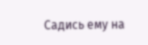Садись ему на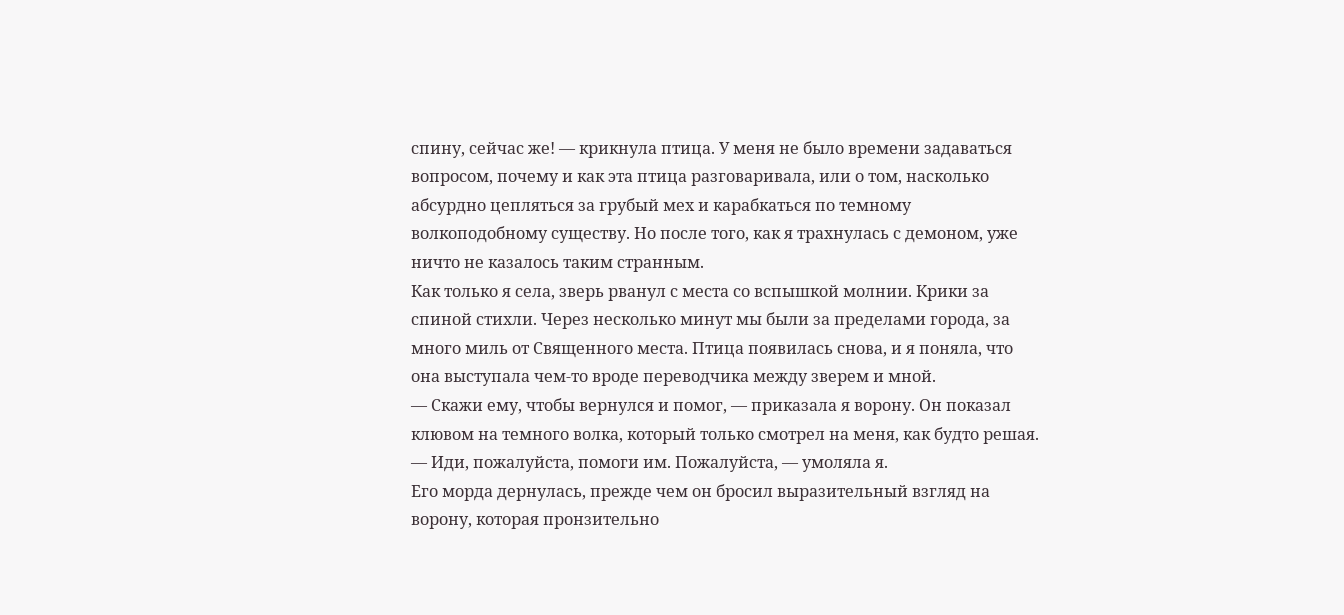спину, сейчас же! — крикнула птица. У меня не было времени задаваться вопросом, почему и как эта птица разговаривала, или о том, насколько абсурдно цепляться за грубый мех и карабкаться по темному волкоподобному существу. Но после того, как я трахнулась с демоном, уже ничто не казалось таким странным.
Как только я села, зверь рванул с места со вспышкой молнии. Крики за спиной стихли. Через несколько минут мы были за пределами города, за много миль от Священного места. Птица появилась снова, и я поняла, что она выступала чем-то вроде переводчика между зверем и мной.
— Скажи ему, чтобы вернулся и помог, — приказала я ворону. Он показал клювом на темного волка, который только смотрел на меня, как будто решая. — Иди, пожалуйста, помоги им. Пожалуйста, — умоляла я.
Его морда дернулась, прежде чем он бросил выразительный взгляд на ворону, которая пронзительно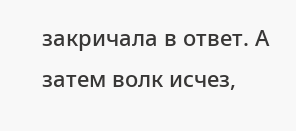закричала в ответ. А затем волк исчез,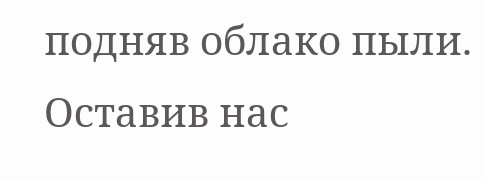подняв облако пыли.
Оставив нас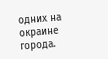одних на окраине города.